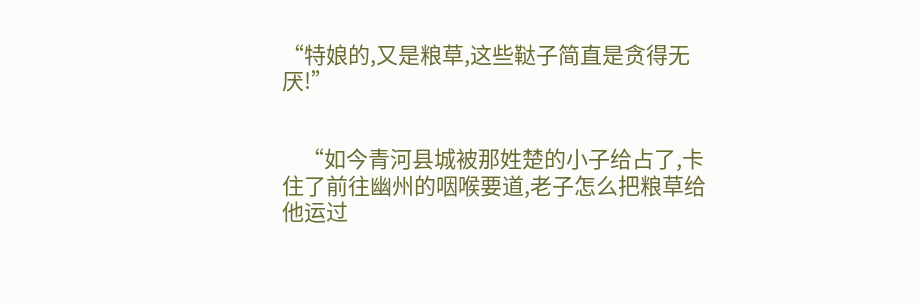“特娘的,又是粮草,这些鞑子简直是贪得无厌!”


    “如今青河县城被那姓楚的小子给占了,卡住了前往幽州的咽喉要道,老子怎么把粮草给他运过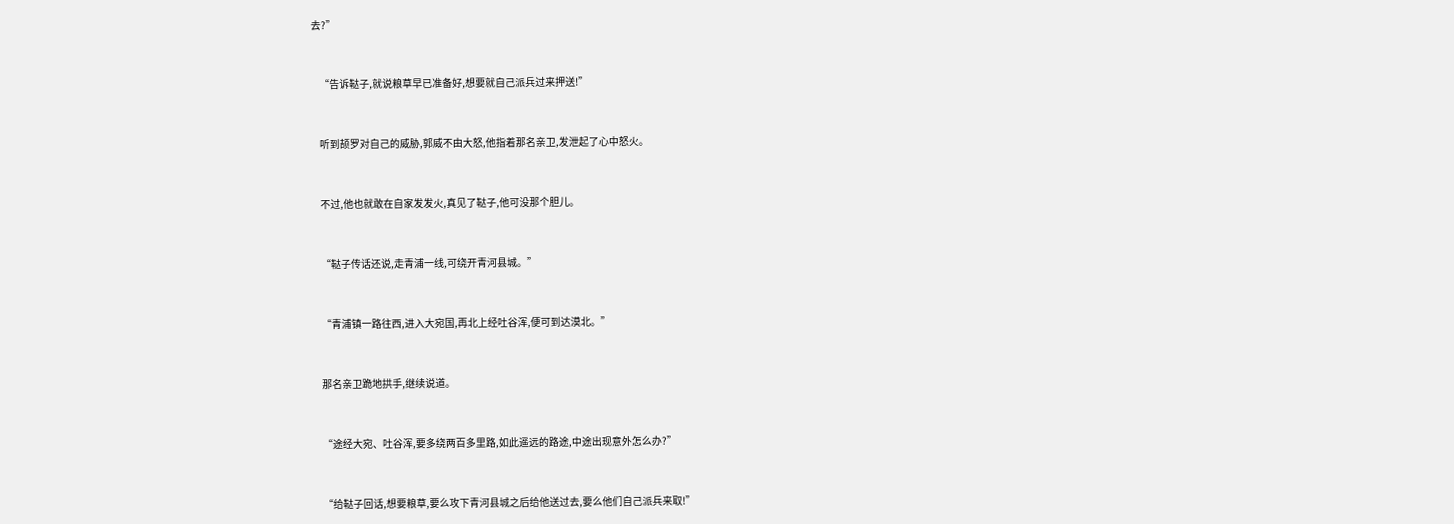去?”


    “告诉鞑子,就说粮草早已准备好,想要就自己派兵过来押送!”


    听到颉罗对自己的威胁,郭威不由大怒,他指着那名亲卫,发泄起了心中怒火。


    不过,他也就敢在自家发发火,真见了鞑子,他可没那个胆儿。


    “鞑子传话还说,走青浦一线,可绕开青河县城。”


    “青浦镇一路往西,进入大宛国,再北上经吐谷浑,便可到达漠北。”


    那名亲卫跪地拱手,继续说道。


    “途经大宛、吐谷浑,要多绕两百多里路,如此遥远的路途,中途出现意外怎么办?”


    “给鞑子回话,想要粮草,要么攻下青河县城之后给他送过去,要么他们自己派兵来取!”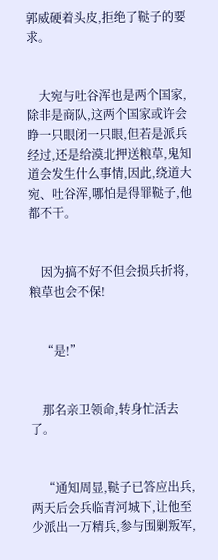郭威硬着头皮,拒绝了鞑子的要求。


    大宛与吐谷浑也是两个国家,除非是商队,这两个国家或许会睁一只眼闭一只眼,但若是派兵经过,还是给漠北押送粮草,鬼知道会发生什么事情,因此,绕道大宛、吐谷浑,哪怕是得罪鞑子,他都不干。


    因为搞不好不但会损兵折将,粮草也会不保!


    “是!”


    那名亲卫领命,转身忙活去了。


    “通知周显,鞑子已答应出兵,两天后会兵临青河城下,让他至少派出一万精兵,参与围剿叛军,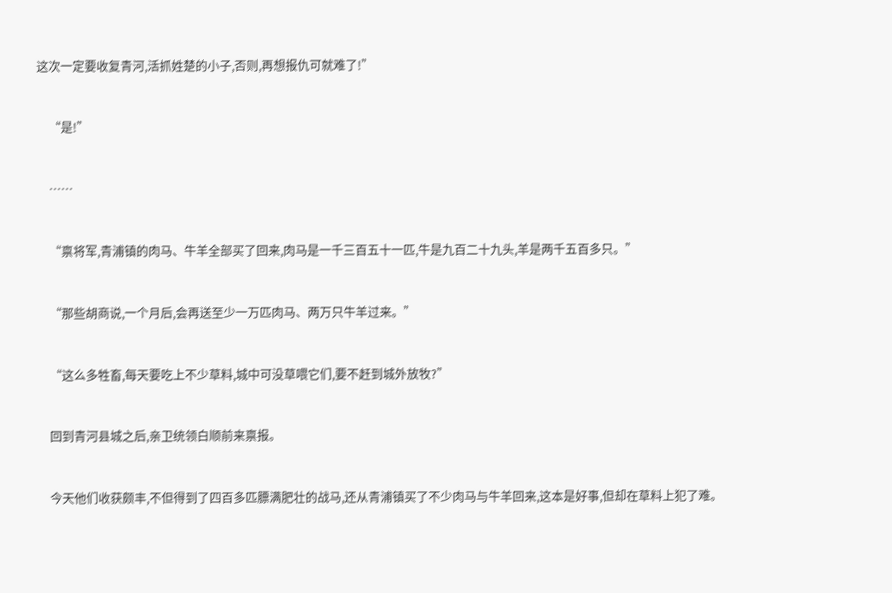这次一定要收复青河,活抓姓楚的小子,否则,再想报仇可就难了!”


    “是!”


    ……


    “禀将军,青浦镇的肉马、牛羊全部买了回来,肉马是一千三百五十一匹,牛是九百二十九头,羊是两千五百多只。”


    “那些胡商说,一个月后,会再送至少一万匹肉马、两万只牛羊过来。”


    “这么多牲畜,每天要吃上不少草料,城中可没草喂它们,要不赶到城外放牧?”


    回到青河县城之后,亲卫统领白顺前来禀报。


    今天他们收获颇丰,不但得到了四百多匹膘满肥壮的战马,还从青浦镇买了不少肉马与牛羊回来,这本是好事,但却在草料上犯了难。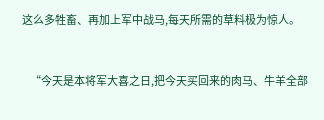这么多牲畜、再加上军中战马,每天所需的草料极为惊人。


    “今天是本将军大喜之日,把今天买回来的肉马、牛羊全部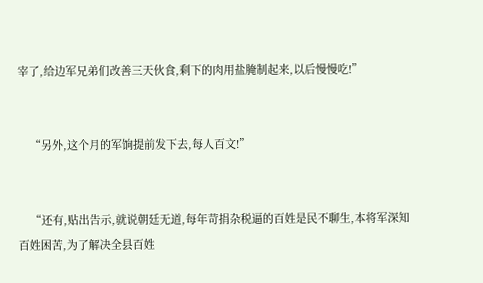宰了,给边军兄弟们改善三天伙食,剩下的肉用盐腌制起来,以后慢慢吃!”


    “另外,这个月的军饷提前发下去,每人百文!”


    “还有,贴出告示,就说朝廷无道,每年苛捐杂税逼的百姓是民不聊生,本将军深知百姓困苦,为了解决全县百姓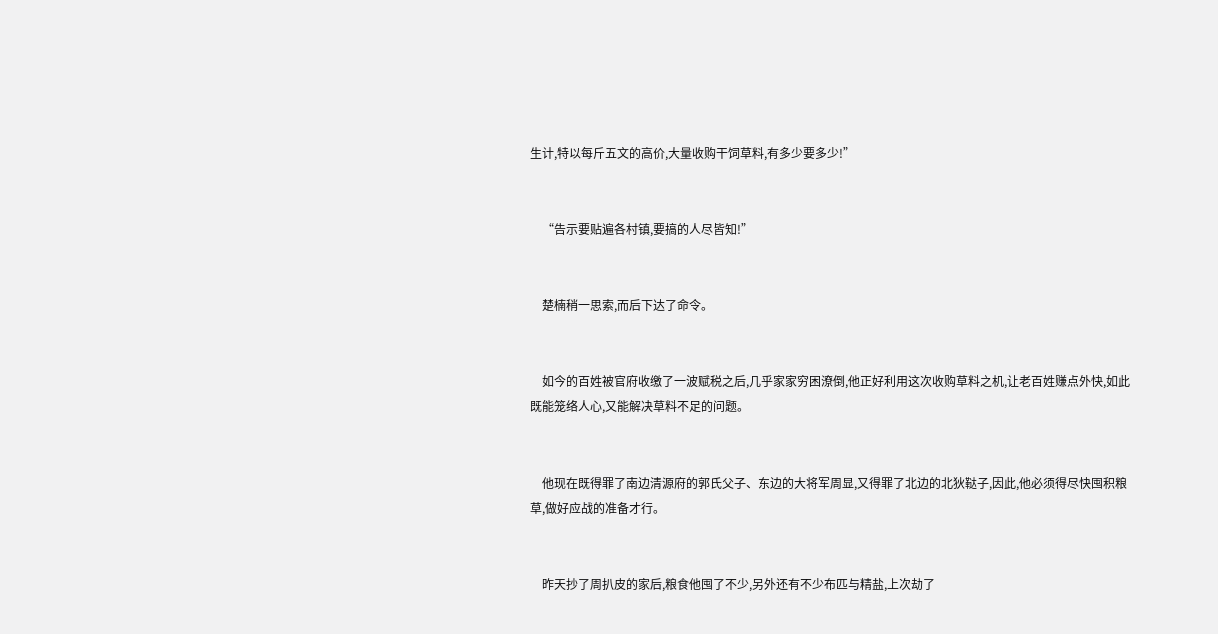生计,特以每斤五文的高价,大量收购干饲草料,有多少要多少!”


    “告示要贴遍各村镇,要搞的人尽皆知!”


    楚楠稍一思索,而后下达了命令。


    如今的百姓被官府收缴了一波赋税之后,几乎家家穷困潦倒,他正好利用这次收购草料之机,让老百姓赚点外快,如此既能笼络人心,又能解决草料不足的问题。


    他现在既得罪了南边清源府的郭氏父子、东边的大将军周显,又得罪了北边的北狄鞑子,因此,他必须得尽快囤积粮草,做好应战的准备才行。


    昨天抄了周扒皮的家后,粮食他囤了不少,另外还有不少布匹与精盐,上次劫了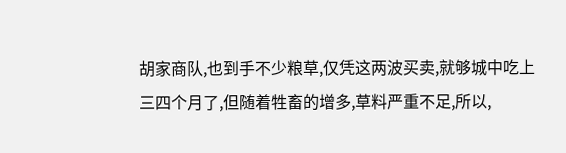胡家商队,也到手不少粮草,仅凭这两波买卖,就够城中吃上三四个月了,但随着牲畜的增多,草料严重不足,所以,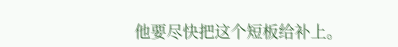他要尽快把这个短板给补上。